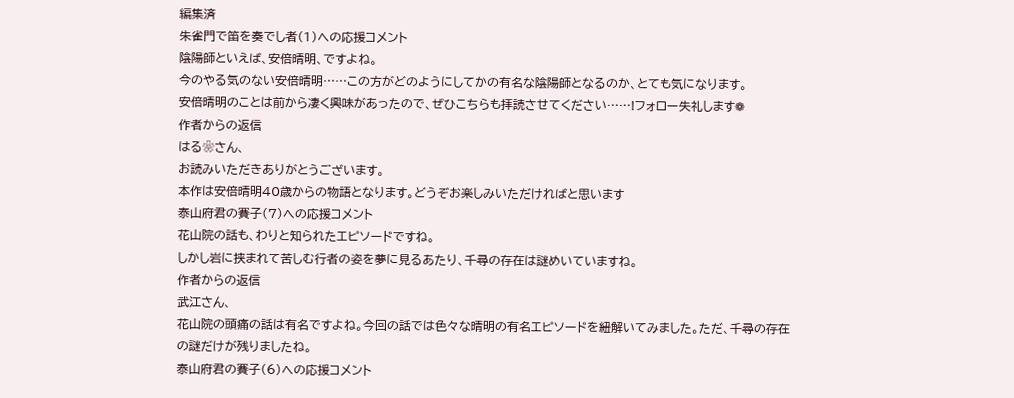編集済
朱雀門で笛を奏でし者(1)への応援コメント
陰陽師といえば、安倍晴明、ですよね。
今のやる気のない安倍晴明……この方がどのようにしてかの有名な陰陽師となるのか、とても気になります。
安倍晴明のことは前から凄く興味があったので、ぜひこちらも拝読させてください……!フォロー失礼します❁
作者からの返信
はる❀さん、
お読みいただきありがとうございます。
本作は安倍晴明40歳からの物語となります。どうぞお楽しみいただければと思います
泰山府君の賽子(7)への応援コメント
花山院の話も、わりと知られたエピソードですね。
しかし岩に挟まれて苦しむ行者の姿を夢に見るあたり、千尋の存在は謎めいていますね。
作者からの返信
武江さん、
花山院の頭痛の話は有名ですよね。今回の話では色々な晴明の有名エピソードを紐解いてみました。ただ、千尋の存在の謎だけが残りましたね。
泰山府君の賽子(6)への応援コメント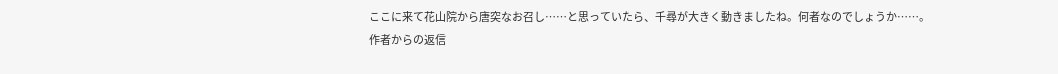ここに来て花山院から唐突なお召し……と思っていたら、千尋が大きく動きましたね。何者なのでしょうか……。
作者からの返信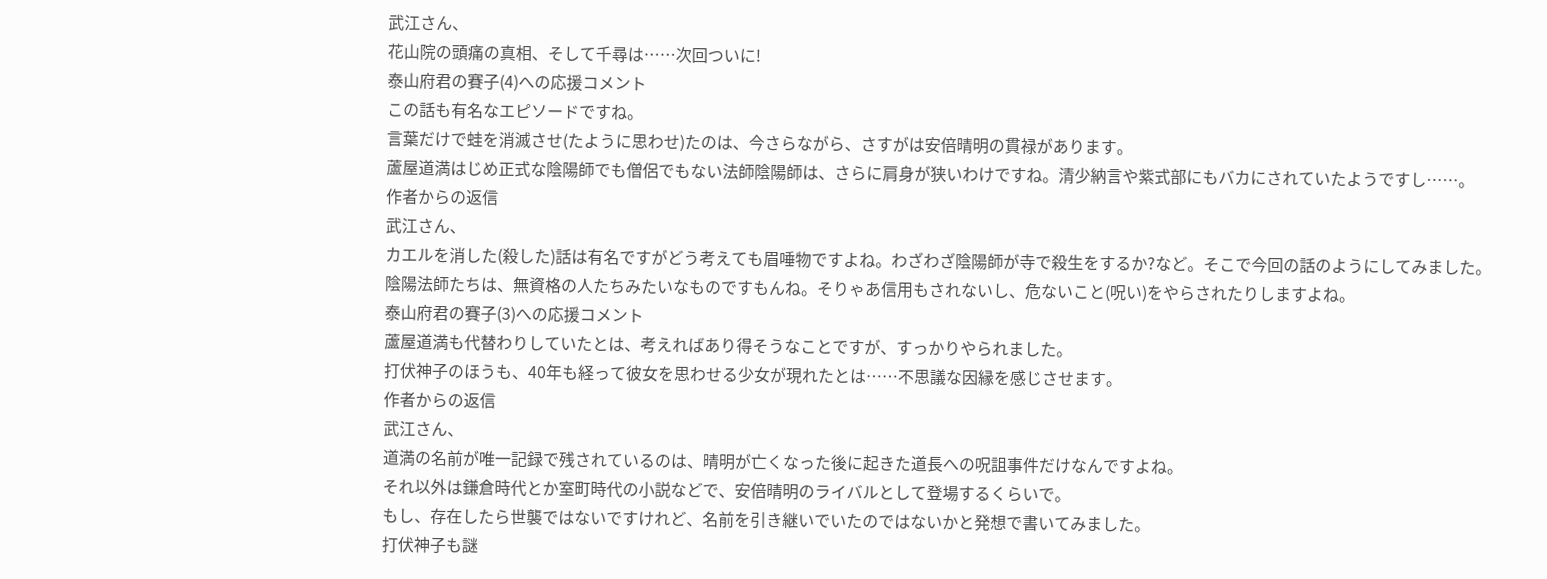武江さん、
花山院の頭痛の真相、そして千尋は……次回ついに!
泰山府君の賽子(4)への応援コメント
この話も有名なエピソードですね。
言葉だけで蛙を消滅させ(たように思わせ)たのは、今さらながら、さすがは安倍晴明の貫禄があります。
蘆屋道満はじめ正式な陰陽師でも僧侶でもない法師陰陽師は、さらに肩身が狭いわけですね。清少納言や紫式部にもバカにされていたようですし……。
作者からの返信
武江さん、
カエルを消した(殺した)話は有名ですがどう考えても眉唾物ですよね。わざわざ陰陽師が寺で殺生をするか?など。そこで今回の話のようにしてみました。
陰陽法師たちは、無資格の人たちみたいなものですもんね。そりゃあ信用もされないし、危ないこと(呪い)をやらされたりしますよね。
泰山府君の賽子(3)への応援コメント
蘆屋道満も代替わりしていたとは、考えればあり得そうなことですが、すっかりやられました。
打伏神子のほうも、40年も経って彼女を思わせる少女が現れたとは……不思議な因縁を感じさせます。
作者からの返信
武江さん、
道満の名前が唯一記録で残されているのは、晴明が亡くなった後に起きた道長への呪詛事件だけなんですよね。
それ以外は鎌倉時代とか室町時代の小説などで、安倍晴明のライバルとして登場するくらいで。
もし、存在したら世襲ではないですけれど、名前を引き継いでいたのではないかと発想で書いてみました。
打伏神子も謎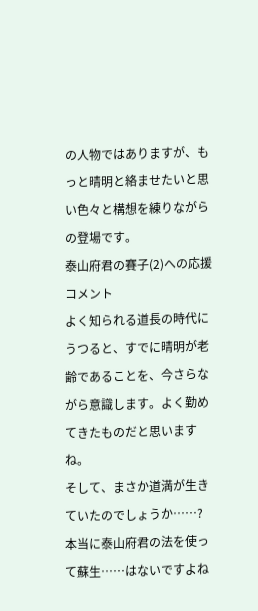の人物ではありますが、もっと晴明と絡ませたいと思い色々と構想を練りながらの登場です。
泰山府君の賽子(2)への応援コメント
よく知られる道長の時代にうつると、すでに晴明が老齢であることを、今さらながら意識します。よく勤めてきたものだと思いますね。
そして、まさか道満が生きていたのでしょうか……? 本当に泰山府君の法を使って蘇生……はないですよね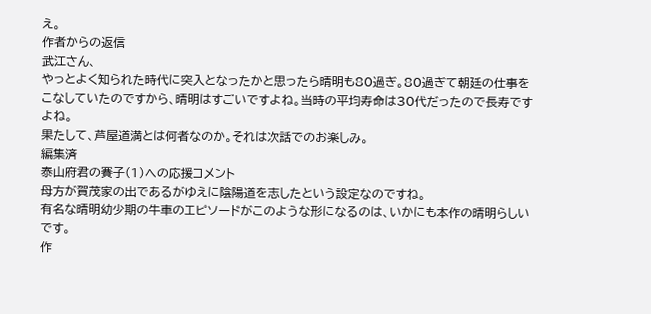え。
作者からの返信
武江さん、
やっとよく知られた時代に突入となったかと思ったら晴明も80過ぎ。80過ぎて朝廷の仕事をこなしていたのですから、晴明はすごいですよね。当時の平均寿命は30代だったので長寿ですよね。
果たして、芦屋道満とは何者なのか。それは次話でのお楽しみ。
編集済
泰山府君の賽子(1)への応援コメント
母方が賀茂家の出であるがゆえに陰陽道を志したという設定なのですね。
有名な晴明幼少期の牛車のエピソードがこのような形になるのは、いかにも本作の晴明らしいです。
作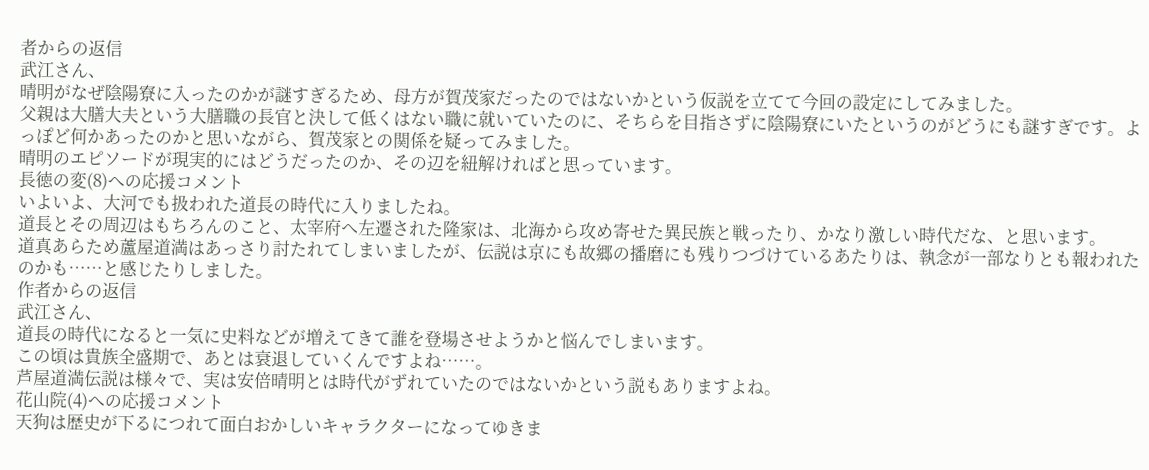者からの返信
武江さん、
晴明がなぜ陰陽寮に入ったのかが謎すぎるため、母方が賀茂家だったのではないかという仮説を立てて今回の設定にしてみました。
父親は大膳大夫という大膳職の長官と決して低くはない職に就いていたのに、そちらを目指さずに陰陽寮にいたというのがどうにも謎すぎです。よっぽど何かあったのかと思いながら、賀茂家との関係を疑ってみました。
晴明のエピソードが現実的にはどうだったのか、その辺を紐解ければと思っています。
長徳の変(8)への応援コメント
いよいよ、大河でも扱われた道長の時代に入りましたね。
道長とその周辺はもちろんのこと、太宰府へ左遷された隆家は、北海から攻め寄せた異民族と戦ったり、かなり激しい時代だな、と思います。
道真あらため蘆屋道満はあっさり討たれてしまいましたが、伝説は京にも故郷の播磨にも残りつづけているあたりは、執念が一部なりとも報われたのかも……と感じたりしました。
作者からの返信
武江さん、
道長の時代になると一気に史料などが増えてきて誰を登場させようかと悩んでしまいます。
この頃は貴族全盛期で、あとは衰退していくんですよね……。
芦屋道満伝説は様々で、実は安倍晴明とは時代がずれていたのではないかという説もありますよね。
花山院(4)への応援コメント
天狗は歴史が下るにつれて面白おかしいキャラクターになってゆきま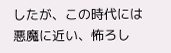したが、この時代には悪魔に近い、怖ろし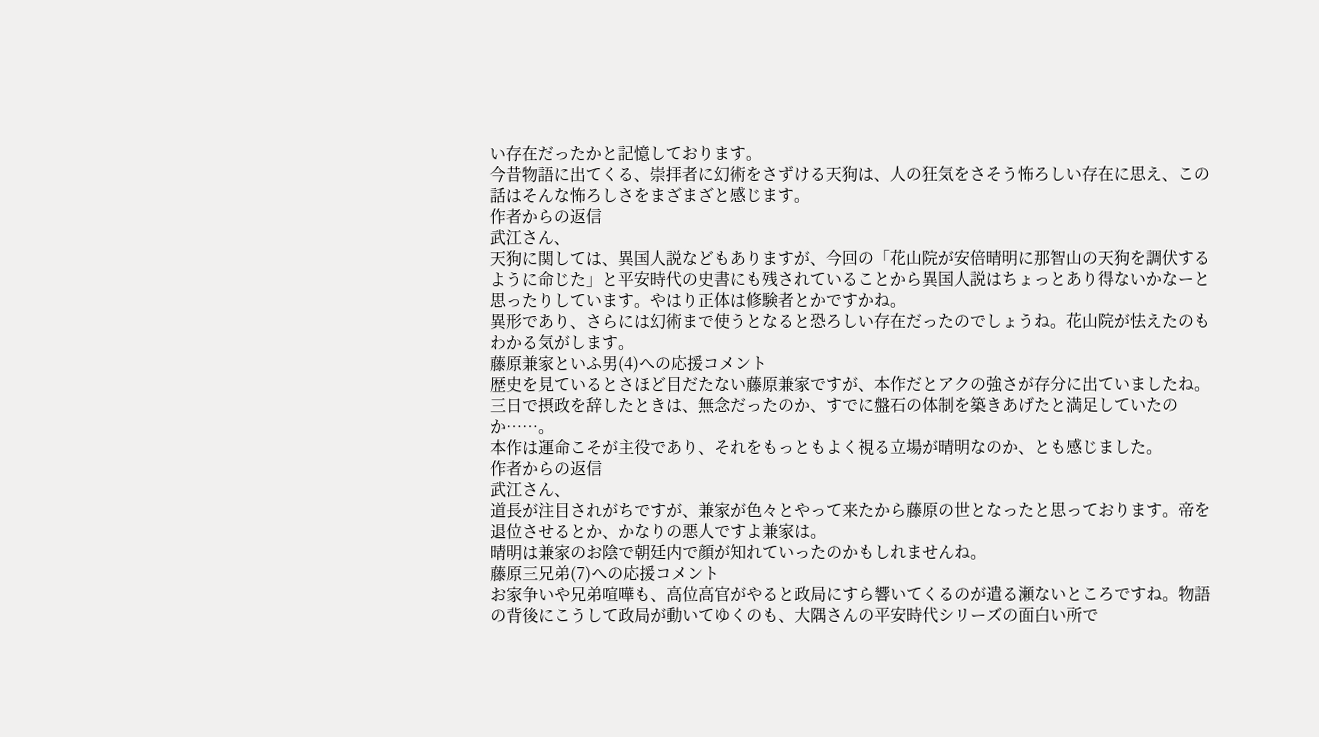い存在だったかと記憶しております。
今昔物語に出てくる、崇拝者に幻術をさずける天狗は、人の狂気をさそう怖ろしい存在に思え、この話はそんな怖ろしさをまざまざと感じます。
作者からの返信
武江さん、
天狗に関しては、異国人説などもありますが、今回の「花山院が安倍晴明に那智山の天狗を調伏するように命じた」と平安時代の史書にも残されていることから異国人説はちょっとあり得ないかなーと思ったりしています。やはり正体は修験者とかですかね。
異形であり、さらには幻術まで使うとなると恐ろしい存在だったのでしょうね。花山院が怯えたのもわかる気がします。
藤原兼家といふ男(4)への応援コメント
歴史を見ているとさほど目だたない藤原兼家ですが、本作だとアクの強さが存分に出ていましたね。
三日で摂政を辞したときは、無念だったのか、すでに盤石の体制を築きあげたと満足していたのか……。
本作は運命こそが主役であり、それをもっともよく視る立場が晴明なのか、とも感じました。
作者からの返信
武江さん、
道長が注目されがちですが、兼家が色々とやって来たから藤原の世となったと思っております。帝を退位させるとか、かなりの悪人ですよ兼家は。
晴明は兼家のお陰で朝廷内で顔が知れていったのかもしれませんね。
藤原三兄弟(7)への応援コメント
お家争いや兄弟喧嘩も、高位高官がやると政局にすら響いてくるのが遣る瀬ないところですね。物語の背後にこうして政局が動いてゆくのも、大隅さんの平安時代シリーズの面白い所で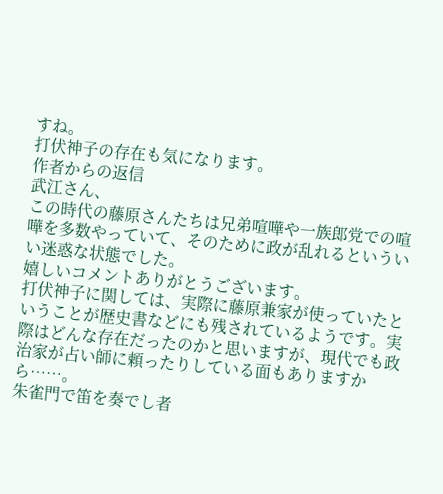すね。
打伏神子の存在も気になります。
作者からの返信
武江さん、
この時代の藤原さんたちは兄弟喧嘩や一族郎党での喧嘩を多数やっていて、そのために政が乱れるといういい迷惑な状態でした。
嬉しいコメントありがとうございます。
打伏神子に関しては、実際に藤原兼家が使っていたということが歴史書などにも残されているようです。実際はどんな存在だったのかと思いますが、現代でも政治家が占い師に頼ったりしている面もありますから……。
朱雀門で笛を奏でし者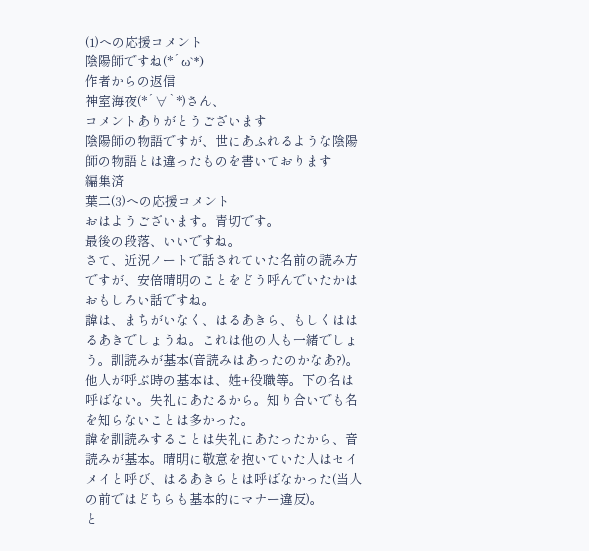(1)への応援コメント
陰陽師ですね(*´ω`*)
作者からの返信
神室海夜(*´∀`*)さん、
コメントありがとうございます
陰陽師の物語ですが、世にあふれるような陰陽師の物語とは違ったものを書いております
編集済
葉二(3)への応援コメント
おはようございます。青切です。
最後の段落、いいですね。
さて、近況ノートで話されていた名前の読み方ですが、安倍晴明のことをどう呼んでいたかはおもしろい話ですね。
諱は、まちがいなく、はるあきら、もしくははるあきでしょうね。これは他の人も一緒でしょう。訓読みが基本(音読みはあったのかなあ?)。
他人が呼ぶ時の基本は、姓+役職等。下の名は呼ばない。失礼にあたるから。知り合いでも名を知らないことは多かった。
諱を訓読みすることは失礼にあたったから、音読みが基本。晴明に敬意を抱いていた人はセイメイと呼び、はるあきらとは呼ばなかった(当人の前ではどちらも基本的にマナー違反)。
と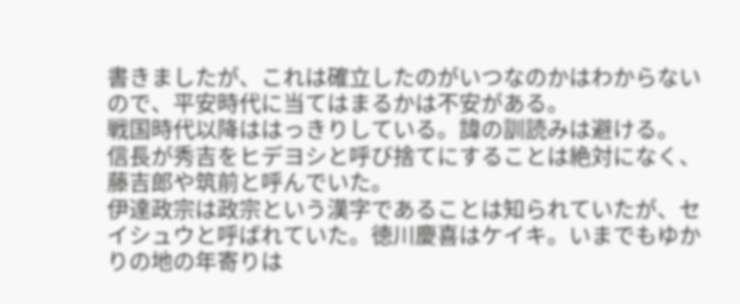書きましたが、これは確立したのがいつなのかはわからないので、平安時代に当てはまるかは不安がある。
戦国時代以降ははっきりしている。諱の訓読みは避ける。
信長が秀吉をヒデヨシと呼び捨てにすることは絶対になく、藤吉郎や筑前と呼んでいた。
伊達政宗は政宗という漢字であることは知られていたが、セイシュウと呼ばれていた。徳川慶喜はケイキ。いまでもゆかりの地の年寄りは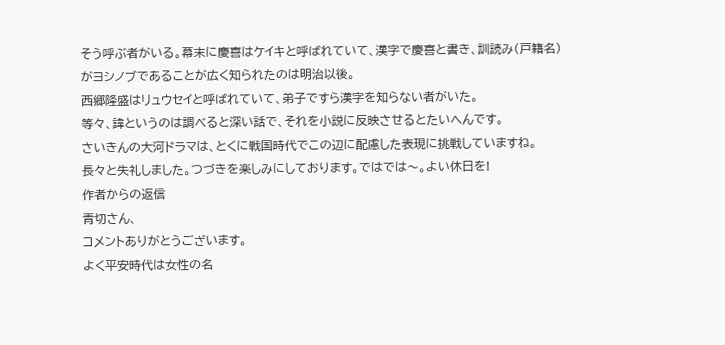そう呼ぶ者がいる。幕末に慶喜はケイキと呼ばれていて、漢字で慶喜と書き、訓読み(戸籍名)がヨシノブであることが広く知られたのは明治以後。
西郷隆盛はリュウセイと呼ばれていて、弟子ですら漢字を知らない者がいた。
等々、諱というのは調べると深い話で、それを小説に反映させるとたいへんです。
さいきんの大河ドラマは、とくに戦国時代でこの辺に配慮した表現に挑戦していますね。
長々と失礼しました。つづきを楽しみにしております。ではでは〜。よい休日を!
作者からの返信
青切さん、
コメントありがとうございます。
よく平安時代は女性の名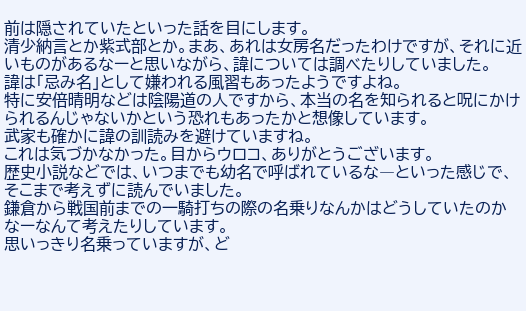前は隠されていたといった話を目にします。
清少納言とか紫式部とか。まあ、あれは女房名だったわけですが、それに近いものがあるなーと思いながら、諱については調べたりしていました。
諱は「忌み名」として嫌われる風習もあったようですよね。
特に安倍晴明などは陰陽道の人ですから、本当の名を知られると呪にかけられるんじゃないかという恐れもあったかと想像しています。
武家も確かに諱の訓読みを避けていますね。
これは気づかなかった。目からウロコ、ありがとうございます。
歴史小説などでは、いつまでも幼名で呼ばれているな―といった感じで、そこまで考えずに読んでいました。
鎌倉から戦国前までの一騎打ちの際の名乗りなんかはどうしていたのかなーなんて考えたりしています。
思いっきり名乗っていますが、ど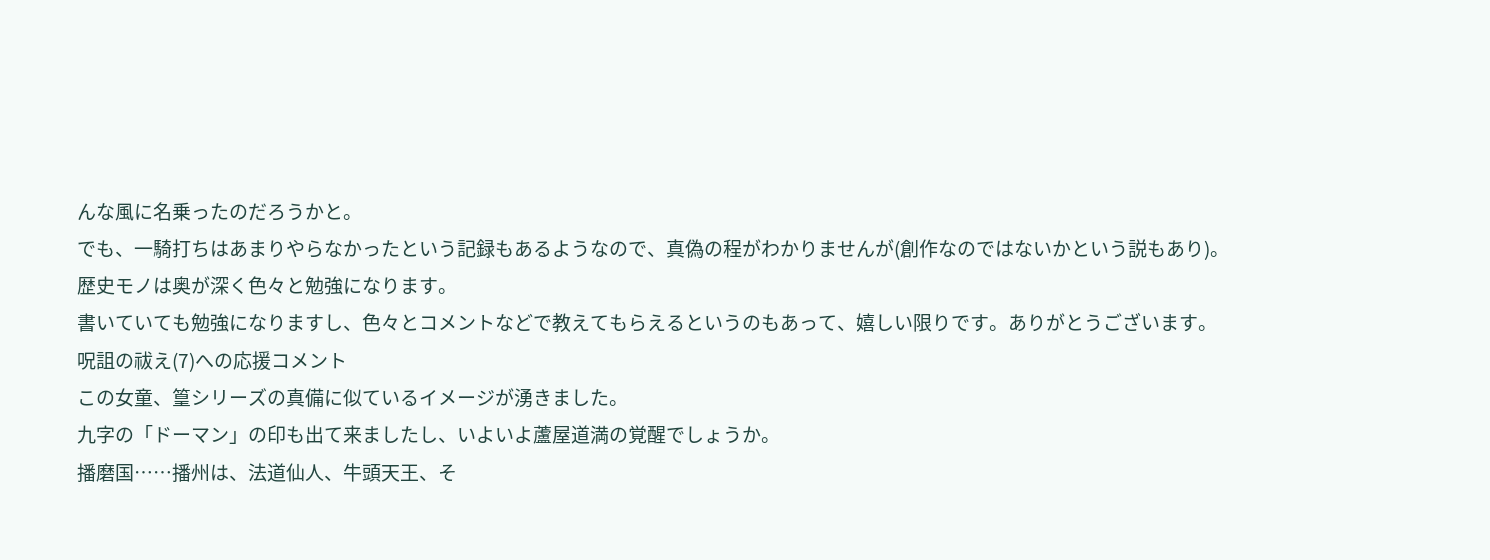んな風に名乗ったのだろうかと。
でも、一騎打ちはあまりやらなかったという記録もあるようなので、真偽の程がわかりませんが(創作なのではないかという説もあり)。
歴史モノは奥が深く色々と勉強になります。
書いていても勉強になりますし、色々とコメントなどで教えてもらえるというのもあって、嬉しい限りです。ありがとうございます。
呪詛の祓え(7)への応援コメント
この女童、篁シリーズの真備に似ているイメージが湧きました。
九字の「ドーマン」の印も出て来ましたし、いよいよ蘆屋道満の覚醒でしょうか。
播磨国……播州は、法道仙人、牛頭天王、そ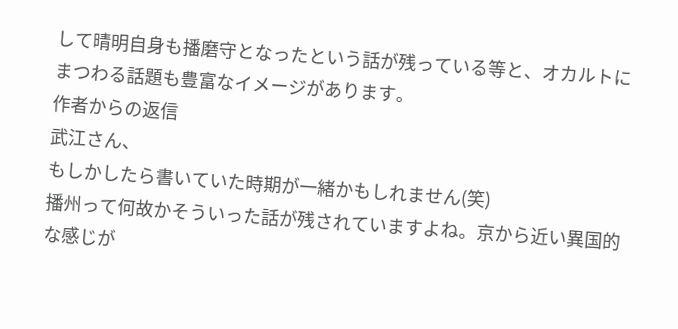して晴明自身も播磨守となったという話が残っている等と、オカルトにまつわる話題も豊富なイメージがあります。
作者からの返信
武江さん、
もしかしたら書いていた時期が一緒かもしれません(笑)
播州って何故かそういった話が残されていますよね。京から近い異国的な感じが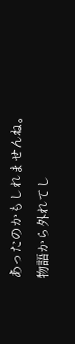あったのかもしれませんね。
物語から外れてし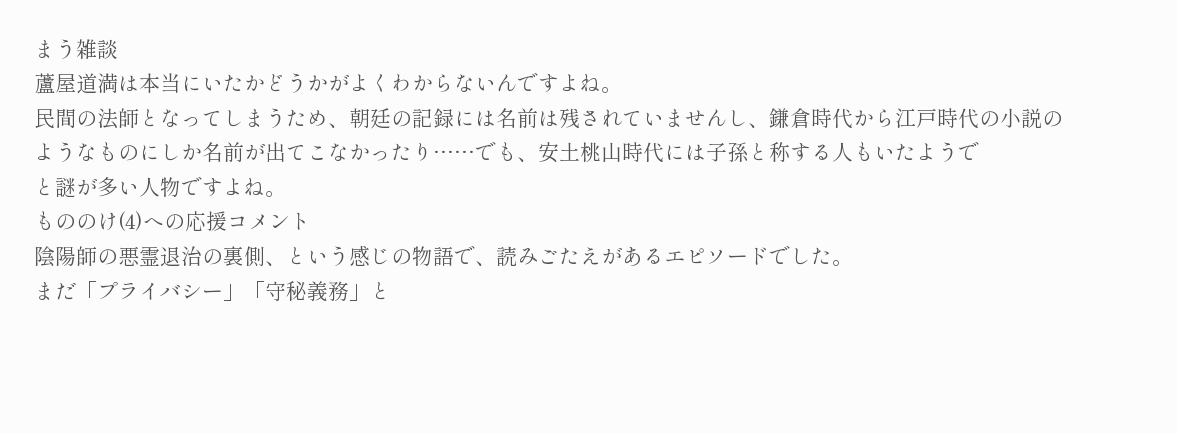まう雑談
蘆屋道満は本当にいたかどうかがよくわからないんですよね。
民間の法師となってしまうため、朝廷の記録には名前は残されていませんし、鎌倉時代から江戸時代の小説のようなものにしか名前が出てこなかったり……でも、安土桃山時代には子孫と称する人もいたようで
と謎が多い人物ですよね。
もののけ(4)への応援コメント
陰陽師の悪霊退治の裏側、という感じの物語で、読みごたえがあるエピソードでした。
まだ「プライバシー」「守秘義務」と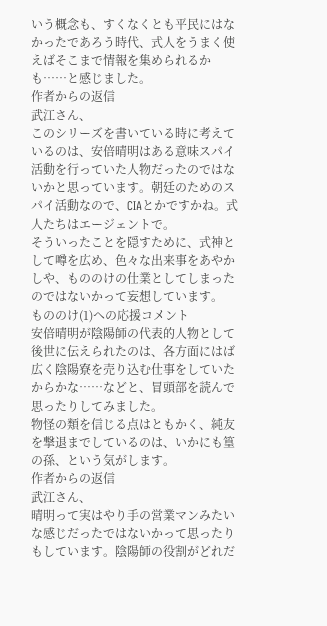いう概念も、すくなくとも平民にはなかったであろう時代、式人をうまく使えばそこまで情報を集められるかも……と感じました。
作者からの返信
武江さん、
このシリーズを書いている時に考えているのは、安倍晴明はある意味スパイ活動を行っていた人物だったのではないかと思っています。朝廷のためのスパイ活動なので、CIAとかですかね。式人たちはエージェントで。
そういったことを隠すために、式神として噂を広め、色々な出来事をあやかしや、もののけの仕業としてしまったのではないかって妄想しています。
もののけ(1)への応援コメント
安倍晴明が陰陽師の代表的人物として後世に伝えられたのは、各方面にはば広く陰陽寮を売り込む仕事をしていたからかな……などと、冒頭部を読んで思ったりしてみました。
物怪の類を信じる点はともかく、純友を撃退までしているのは、いかにも篁の孫、という気がします。
作者からの返信
武江さん、
晴明って実はやり手の営業マンみたいな感じだったではないかって思ったりもしています。陰陽師の役割がどれだ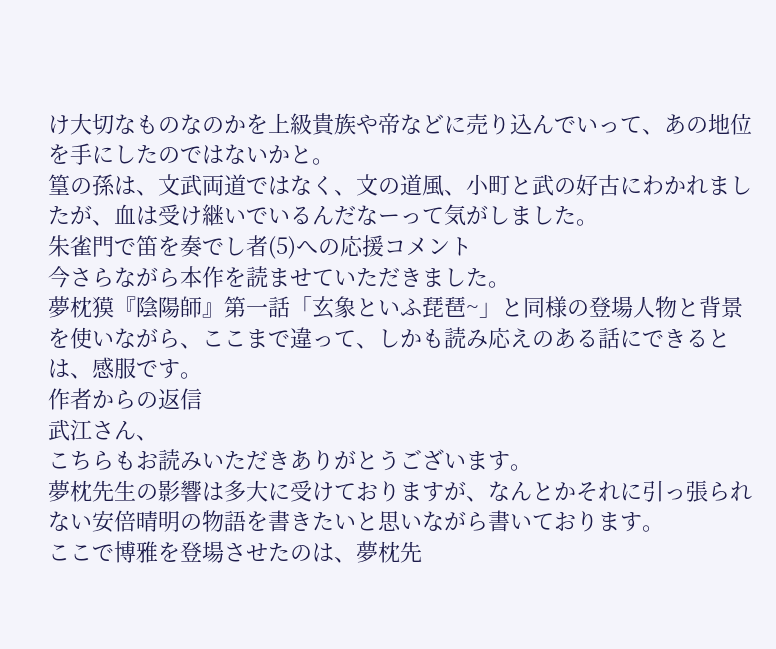け大切なものなのかを上級貴族や帝などに売り込んでいって、あの地位を手にしたのではないかと。
篁の孫は、文武両道ではなく、文の道風、小町と武の好古にわかれましたが、血は受け継いでいるんだなーって気がしました。
朱雀門で笛を奏でし者(5)への応援コメント
今さらながら本作を読ませていただきました。
夢枕獏『陰陽師』第一話「玄象といふ琵琶~」と同様の登場人物と背景を使いながら、ここまで違って、しかも読み応えのある話にできるとは、感服です。
作者からの返信
武江さん、
こちらもお読みいただきありがとうございます。
夢枕先生の影響は多大に受けておりますが、なんとかそれに引っ張られない安倍晴明の物語を書きたいと思いながら書いております。
ここで博雅を登場させたのは、夢枕先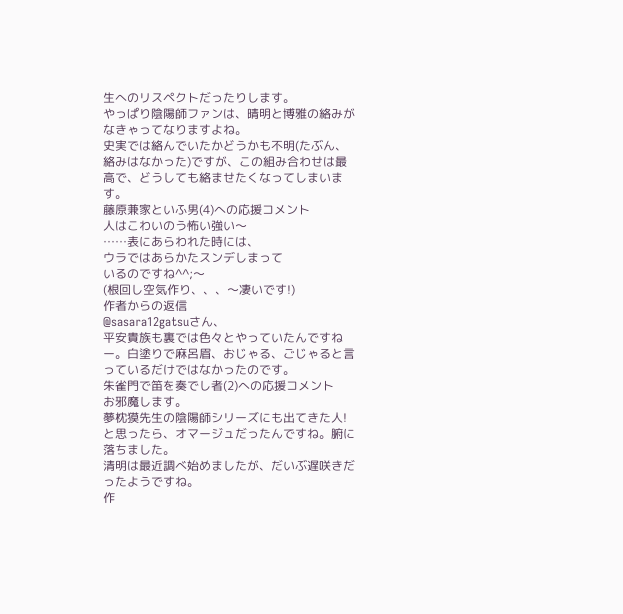生へのリスペクトだったりします。
やっぱり陰陽師ファンは、晴明と博雅の絡みがなきゃってなりますよね。
史実では絡んでいたかどうかも不明(たぶん、絡みはなかった)ですが、この組み合わせは最高で、どうしても絡ませたくなってしまいます。
藤原兼家といふ男(4)への応援コメント
人はこわいのう怖い強い〜
……表にあらわれた時には、
ウラではあらかたスンデしまって
いるのですね^^;〜
(根回し空気作り、、、〜凄いです!)
作者からの返信
@sasara12gatsuさん、
平安貴族も裏では色々とやっていたんですねー。白塗りで麻呂眉、おじゃる、ごじゃると言っているだけではなかったのです。
朱雀門で笛を奏でし者(2)への応援コメント
お邪魔します。
夢枕獏先生の陰陽師シリーズにも出てきた人!
と思ったら、オマージュだったんですね。腑に落ちました。
清明は最近調べ始めましたが、だいぶ遅咲きだったようですね。
作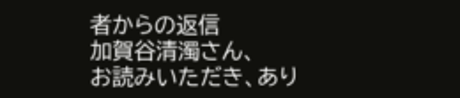者からの返信
加賀谷清濁さん、
お読みいただき、あり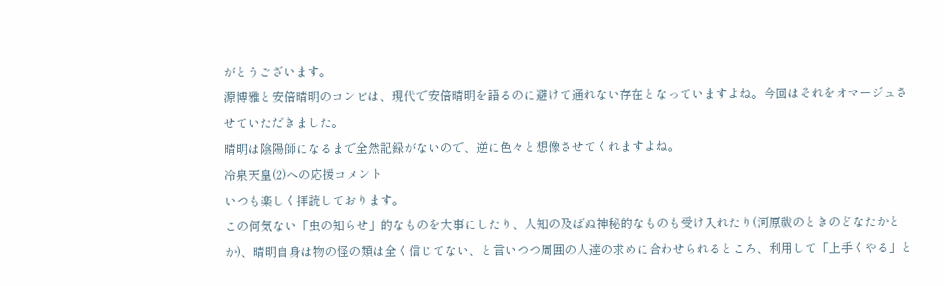がとうございます。
源博雅と安倍晴明のコンビは、現代で安倍晴明を語るのに避けて通れない存在となっていますよね。今回はそれをオマージュさせていただきました。
晴明は陰陽師になるまで全然記録がないので、逆に色々と想像させてくれますよね。
冷泉天皇(2)への応援コメント
いつも楽しく拝読しております。
この何気ない「虫の知らせ」的なものを大事にしたり、人知の及ばぬ神秘的なものも受け入れたり(河原祓のときのどなたかとか)、晴明自身は物の怪の類は全く信じてない、と言いつつ周囲の人達の求めに合わせられるところ、利用して「上手くやる」と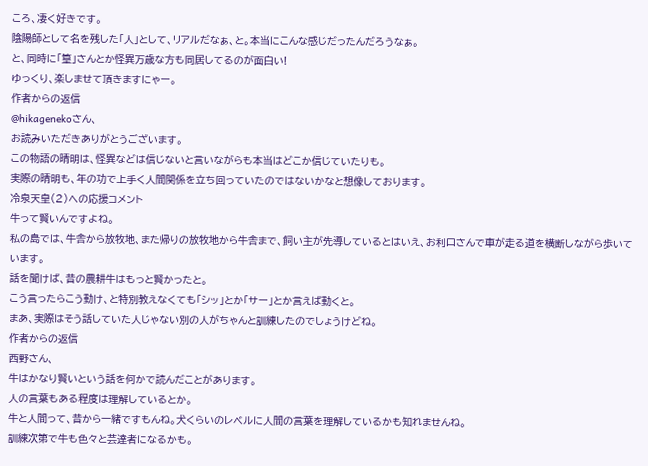ころ、凄く好きです。
陰陽師として名を残した「人」として、リアルだなぁ、と。本当にこんな感じだったんだろうなぁ。
と、同時に「篁」さんとか怪異万歳な方も同居してるのが面白い!
ゆっくり、楽しませて頂きますにゃー。
作者からの返信
@hikagenekoさん、
お読みいただきありがとうございます。
この物語の晴明は、怪異などは信じないと言いながらも本当はどこか信じていたりも。
実際の晴明も、年の功で上手く人間関係を立ち回っていたのではないかなと想像しております。
冷泉天皇(2)への応援コメント
牛って賢いんですよね。
私の島では、牛舎から放牧地、また帰りの放牧地から牛舎まで、飼い主が先導しているとはいえ、お利口さんで車が走る道を横断しながら歩いています。
話を聞けば、昔の農耕牛はもっと賢かったと。
こう言ったらこう動け、と特別教えなくても「シッ」とか「サー」とか言えば動くと。
まあ、実際はそう話していた人じゃない別の人がちゃんと訓練したのでしょうけどね。
作者からの返信
西野さん、
牛はかなり賢いという話を何かで読んだことがあります。
人の言葉もある程度は理解しているとか。
牛と人間って、昔から一緒ですもんね。犬くらいのレベルに人間の言葉を理解しているかも知れませんね。
訓練次第で牛も色々と芸達者になるかも。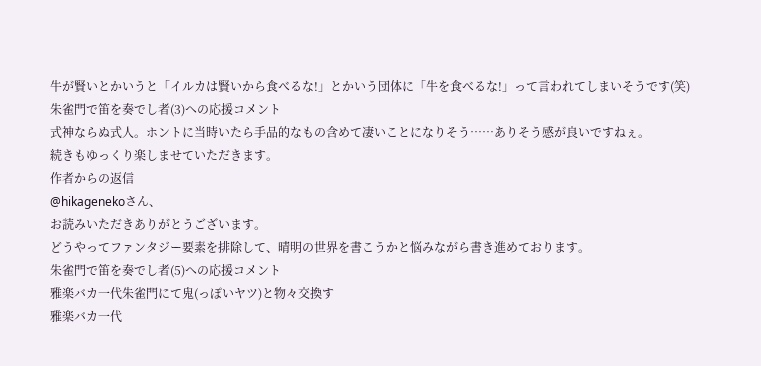牛が賢いとかいうと「イルカは賢いから食べるな!」とかいう団体に「牛を食べるな!」って言われてしまいそうです(笑)
朱雀門で笛を奏でし者(3)への応援コメント
式神ならぬ式人。ホントに当時いたら手品的なもの含めて凄いことになりそう……ありそう感が良いですねぇ。
続きもゆっくり楽しませていただきます。
作者からの返信
@hikagenekoさん、
お読みいただきありがとうございます。
どうやってファンタジー要素を排除して、晴明の世界を書こうかと悩みながら書き進めております。
朱雀門で笛を奏でし者(5)への応援コメント
雅楽バカ一代朱雀門にて鬼(っぽいヤツ)と物々交換す
雅楽バカ一代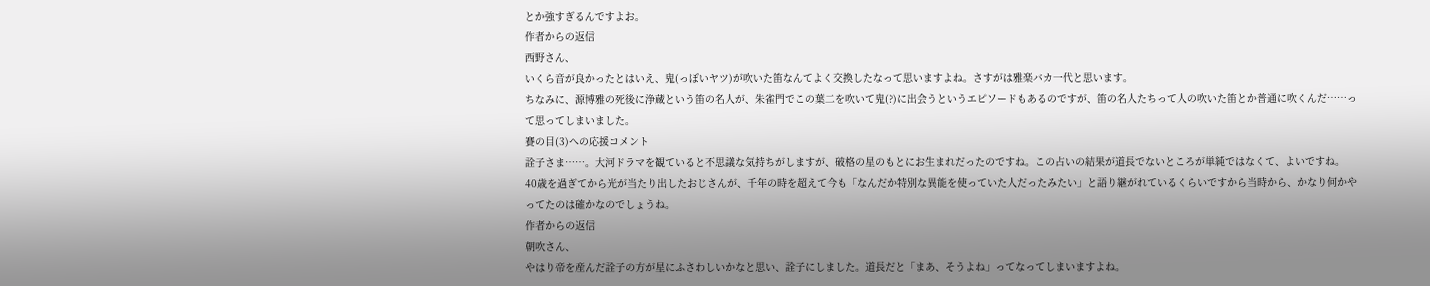とか強すぎるんですよお。
作者からの返信
西野さん、
いくら音が良かったとはいえ、鬼(っぽいヤツ)が吹いた笛なんてよく交換したなって思いますよね。さすがは雅楽バカ一代と思います。
ちなみに、源博雅の死後に浄蔵という笛の名人が、朱雀門でこの葉二を吹いて鬼(?)に出会うというエピソードもあるのですが、笛の名人たちって人の吹いた笛とか普通に吹くんだ……って思ってしまいました。
賽の目(3)への応援コメント
詮子さま……。大河ドラマを観ていると不思議な気持ちがしますが、破格の星のもとにお生まれだったのですね。この占いの結果が道長でないところが単純ではなくて、よいですね。
40歳を過ぎてから光が当たり出したおじさんが、千年の時を超えて今も「なんだか特別な異能を使っていた人だったみたい」と語り継がれているくらいですから当時から、かなり何かやってたのは確かなのでしょうね。
作者からの返信
朝吹さん、
やはり帝を産んだ詮子の方が星にふさわしいかなと思い、詮子にしました。道長だと「まあ、そうよね」ってなってしまいますよね。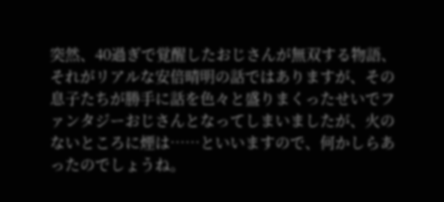突然、40過ぎで覚醒したおじさんが無双する物語、それがリアルな安倍晴明の話ではありますが、その息子たちが勝手に話を色々と盛りまくったせいでファンタジーおじさんとなってしまいましたが、火のないところに煙は……といいますので、何かしらあったのでしょうね。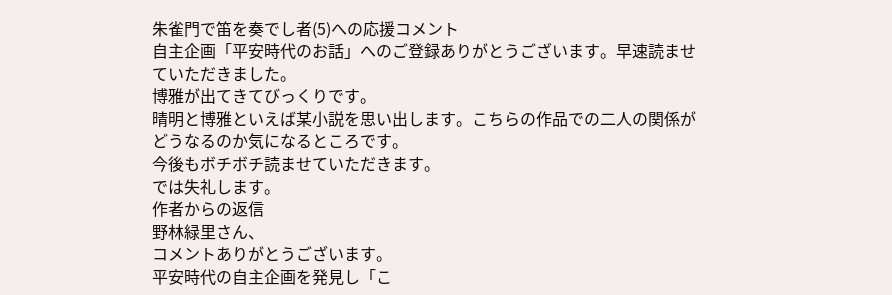朱雀門で笛を奏でし者(5)への応援コメント
自主企画「平安時代のお話」へのご登録ありがとうございます。早速読ませていただきました。
博雅が出てきてびっくりです。
晴明と博雅といえば某小説を思い出します。こちらの作品での二人の関係がどうなるのか気になるところです。
今後もボチボチ読ませていただきます。
では失礼します。
作者からの返信
野林緑里さん、
コメントありがとうございます。
平安時代の自主企画を発見し「こ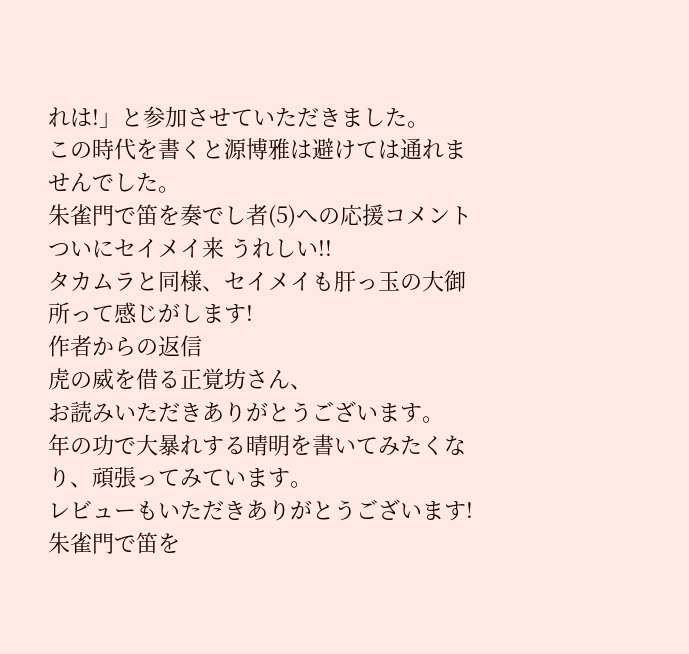れは!」と参加させていただきました。
この時代を書くと源博雅は避けては通れませんでした。
朱雀門で笛を奏でし者(5)への応援コメント
ついにセイメイ来 うれしい!!
タカムラと同様、セイメイも肝っ玉の大御所って感じがします!
作者からの返信
虎の威を借る正覚坊さん、
お読みいただきありがとうございます。
年の功で大暴れする晴明を書いてみたくなり、頑張ってみています。
レビューもいただきありがとうございます!
朱雀門で笛を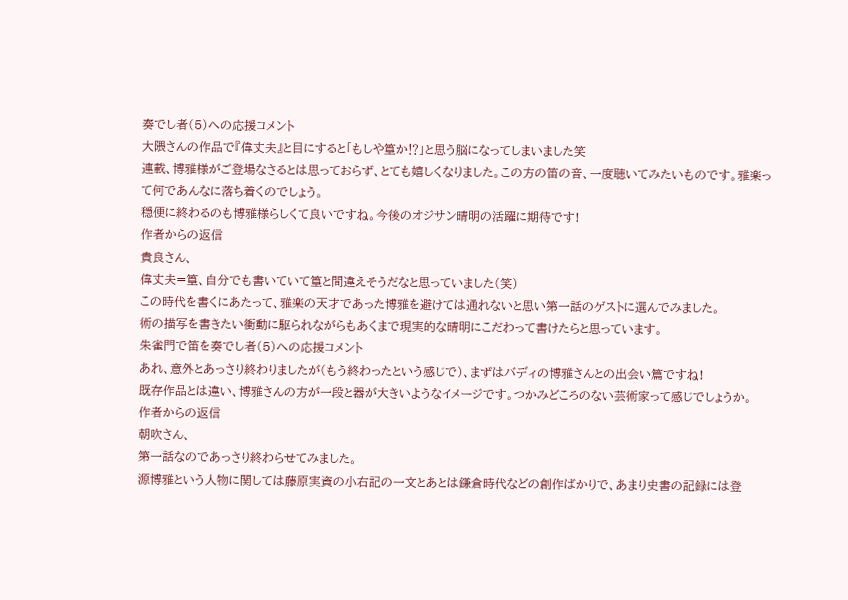奏でし者(5)への応援コメント
大隈さんの作品で『偉丈夫』と目にすると「もしや篁か⁉」と思う脳になってしまいました笑
連載、博雅様がご登場なさるとは思っておらず、とても嬉しくなりました。この方の笛の音、一度聴いてみたいものです。雅楽って何であんなに落ち着くのでしょう。
穏便に終わるのも博雅様らしくて良いですね。今後のオジサン晴明の活躍に期待です!
作者からの返信
貴良さん、
偉丈夫=篁、自分でも書いていて篁と間違えそうだなと思っていました(笑)
この時代を書くにあたって、雅楽の天才であった博雅を避けては通れないと思い第一話のゲストに選んでみました。
術の描写を書きたい衝動に駆られながらもあくまで現実的な晴明にこだわって書けたらと思っています。
朱雀門で笛を奏でし者(5)への応援コメント
あれ、意外とあっさり終わりましたが(もう終わったという感じで)、まずはバディの博雅さんとの出会い篇ですね!
既存作品とは違い、博雅さんの方が一段と器が大きいようなイメージです。つかみどころのない芸術家って感じでしょうか。
作者からの返信
朝吹さん、
第一話なのであっさり終わらせてみました。
源博雅という人物に関しては藤原実資の小右記の一文とあとは鎌倉時代などの創作ばかりで、あまり史書の記録には登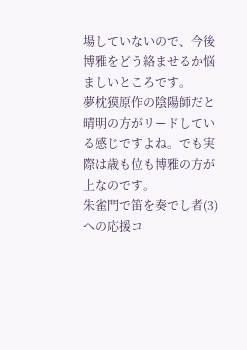場していないので、今後博雅をどう絡ませるか悩ましいところです。
夢枕獏原作の陰陽師だと晴明の方がリードしている感じですよね。でも実際は歳も位も博雅の方が上なのです。
朱雀門で笛を奏でし者(3)への応援コ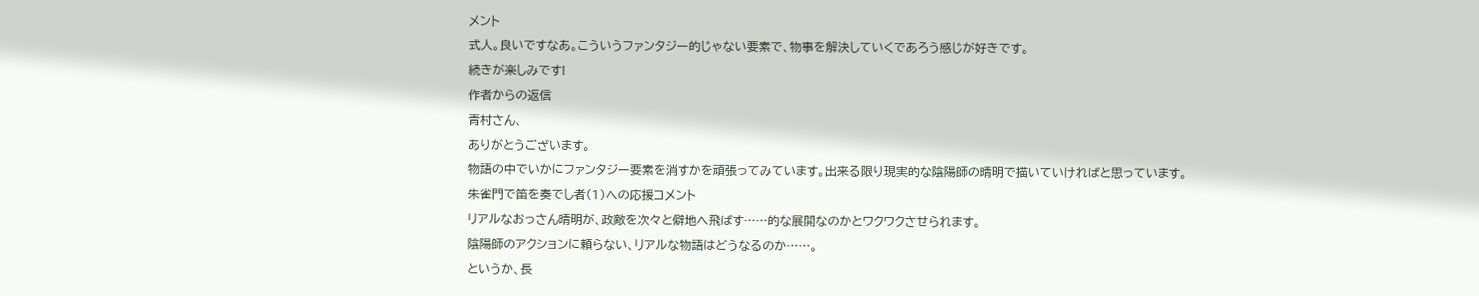メント
式人。良いですなあ。こういうファンタジー的じゃない要素で、物事を解決していくであろう感じが好きです。
続きが楽しみです!
作者からの返信
青村さん、
ありがとうございます。
物語の中でいかにファンタジー要素を消すかを頑張ってみています。出来る限り現実的な陰陽師の晴明で描いていければと思っています。
朱雀門で笛を奏でし者(1)への応援コメント
リアルなおっさん晴明が、政敵を次々と僻地へ飛ばす……的な展開なのかとワクワクさせられます。
陰陽師のアクションに頼らない、リアルな物語はどうなるのか……。
というか、長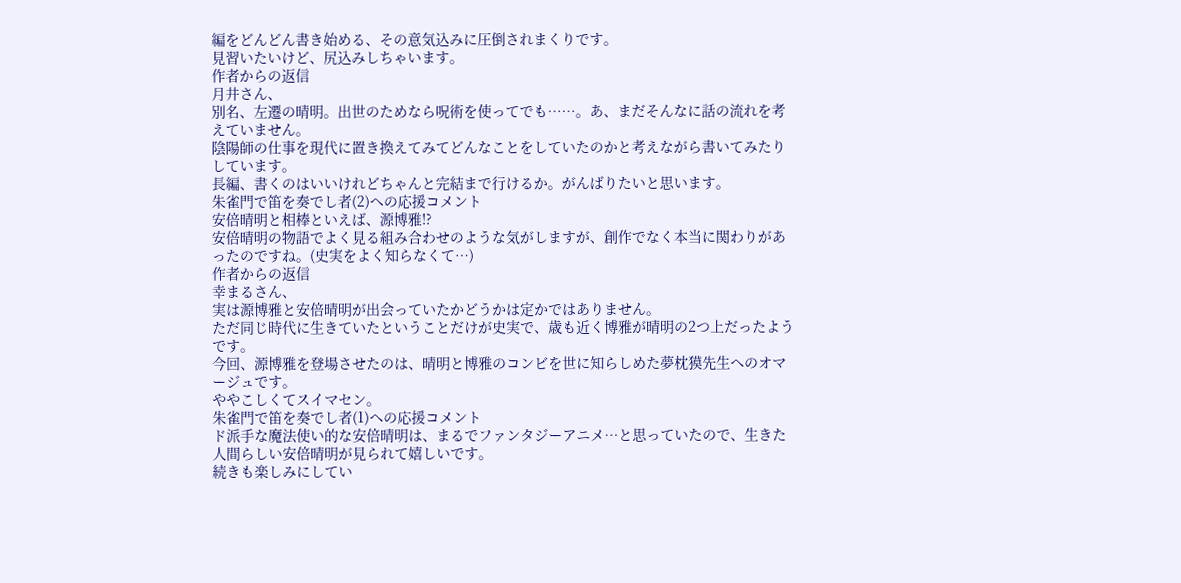編をどんどん書き始める、その意気込みに圧倒されまくりです。
見習いたいけど、尻込みしちゃいます。
作者からの返信
月井さん、
別名、左遷の晴明。出世のためなら呪術を使ってでも……。あ、まだそんなに話の流れを考えていません。
陰陽師の仕事を現代に置き換えてみてどんなことをしていたのかと考えながら書いてみたりしています。
長編、書くのはいいけれどちゃんと完結まで行けるか。がんばりたいと思います。
朱雀門で笛を奏でし者(2)への応援コメント
安倍晴明と相棒といえば、源博雅!?
安倍晴明の物語でよく見る組み合わせのような気がしますが、創作でなく本当に関わりがあったのですね。(史実をよく知らなくて…)
作者からの返信
幸まるさん、
実は源博雅と安倍晴明が出会っていたかどうかは定かではありません。
ただ同じ時代に生きていたということだけが史実で、歳も近く博雅が晴明の2つ上だったようです。
今回、源博雅を登場させたのは、晴明と博雅のコンビを世に知らしめた夢枕獏先生へのオマージュです。
ややこしくてスイマセン。
朱雀門で笛を奏でし者(1)への応援コメント
ド派手な魔法使い的な安倍晴明は、まるでファンタジーアニメ…と思っていたので、生きた人間らしい安倍晴明が見られて嬉しいです。
続きも楽しみにしてい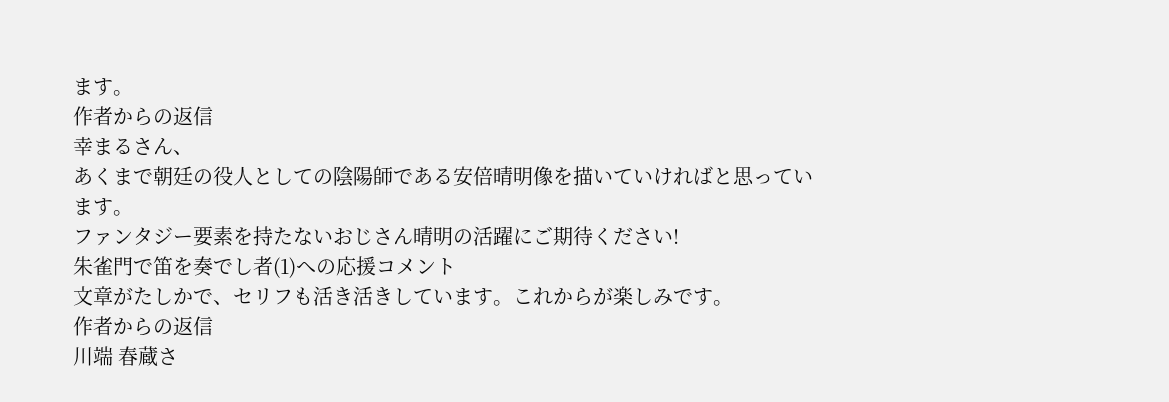ます。
作者からの返信
幸まるさん、
あくまで朝廷の役人としての陰陽師である安倍晴明像を描いていければと思っています。
ファンタジー要素を持たないおじさん晴明の活躍にご期待ください!
朱雀門で笛を奏でし者(1)への応援コメント
文章がたしかで、セリフも活き活きしています。これからが楽しみです。
作者からの返信
川端 春蔵さ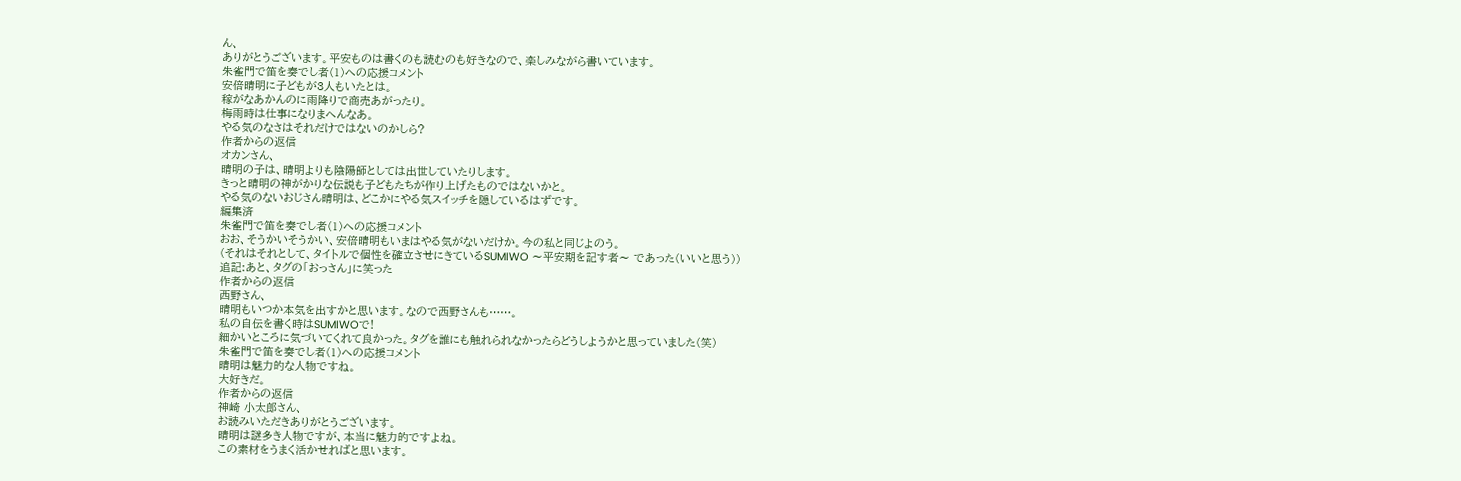ん、
ありがとうございます。平安ものは書くのも読むのも好きなので、楽しみながら書いています。
朱雀門で笛を奏でし者(1)への応援コメント
安倍晴明に子どもが3人もいたとは。
稼がなあかんのに雨降りで商売あがったり。
梅雨時は仕事になりまへんなあ。
やる気のなさはそれだけではないのかしら?
作者からの返信
オカンさん、
晴明の子は、晴明よりも陰陽師としては出世していたりします。
きっと晴明の神がかりな伝説も子どもたちが作り上げたものではないかと。
やる気のないおじさん晴明は、どこかにやる気スイッチを隠しているはずです。
編集済
朱雀門で笛を奏でし者(1)への応援コメント
おお、そうかいそうかい、安倍晴明もいまはやる気がないだけか。今の私と同じよのう。
(それはそれとして、タイトルで個性を確立させにきているSUMIWO 〜平安期を記す者〜 であった(いいと思う))
追記:あと、タグの「おっさん」に笑った
作者からの返信
西野さん、
晴明もいつか本気を出すかと思います。なので西野さんも……。
私の自伝を書く時はSUMIWOで!
細かいところに気づいてくれて良かった。タグを誰にも触れられなかったらどうしようかと思っていました(笑)
朱雀門で笛を奏でし者(1)への応援コメント
晴明は魅力的な人物ですね。
大好きだ。
作者からの返信
神崎 小太郎さん、
お読みいただきありがとうございます。
晴明は謎多き人物ですが、本当に魅力的ですよね。
この素材をうまく活かせればと思います。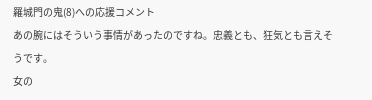羅城門の鬼(8)への応援コメント
あの腕にはそういう事情があったのですね。忠義とも、狂気とも言えそうです。
女の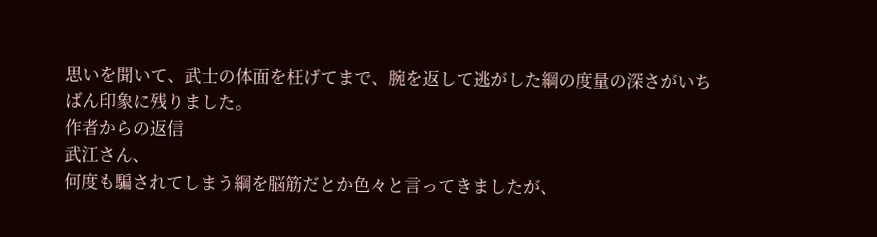思いを聞いて、武士の体面を枉げてまで、腕を返して逃がした綱の度量の深さがいちばん印象に残りました。
作者からの返信
武江さん、
何度も騙されてしまう綱を脳筋だとか色々と言ってきましたが、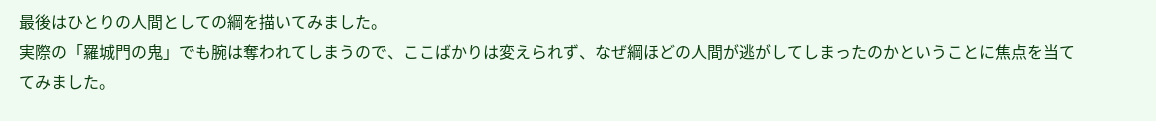最後はひとりの人間としての綱を描いてみました。
実際の「羅城門の鬼」でも腕は奪われてしまうので、ここばかりは変えられず、なぜ綱ほどの人間が逃がしてしまったのかということに焦点を当ててみました。